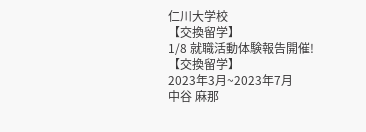仁川大学校
【交換留学】
1/8 就職活動体験報告開催!
【交換留学】
2023年3月~2023年7月
中谷 麻那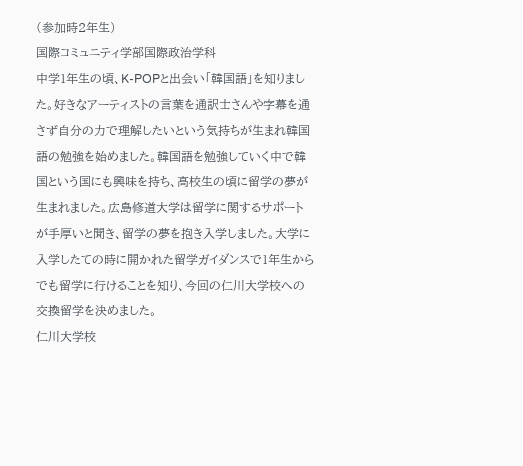(参加時2年生)
国際コミュニティ学部国際政治学科
中学1年生の頃、K-POPと出会い「韓国語」を知りました。好きなアーティストの言葉を通訳士さんや字幕を通さず自分の力で理解したいという気持ちが生まれ韓国語の勉強を始めました。韓国語を勉強していく中で韓国という国にも興味を持ち、高校生の頃に留学の夢が生まれました。広島修道大学は留学に関するサポートが手厚いと聞き、留学の夢を抱き入学しました。大学に入学したての時に開かれた留学ガイダンスで1年生からでも留学に行けることを知り、今回の仁川大学校への交換留学を決めました。
仁川大学校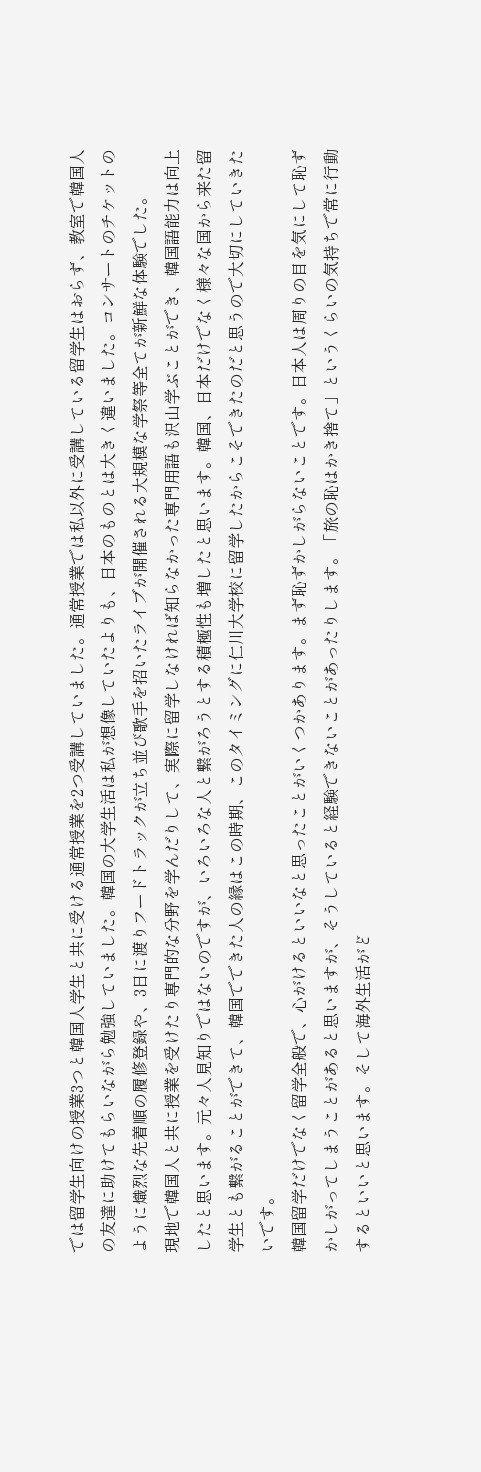では留学生向けの授業3つと韓国人学生と共に受ける通常授業を2つ受講していました。通常授業では私以外に受講している留学生はおらず、教室で韓国人の友達に助けてもらいながら勉強していました。韓国の大学生活は私が想像していたよりも、日本のものとは大きく違いました。コンサートのチケットのように熾烈な先着順の履修登録や、3日に渡りフードトラックが立ち並び歌手を招いたライブが開催される大規模な学祭等全てが新鮮な体験でした。
現地で韓国人と共に授業を受けたり専門的な分野を学んだりして、実際に留学しなければ知らなかった専門用語も沢山学ぶことができ、韓国語能力は向上したと思います。元々人見知りではないのですが、いろいろな人と繋がろうとする積極性も増したと思います。韓国、日本だけでなく様々な国から来た留学生とも繋がることができて、韓国でできた人の縁はこの時期、このタイミングに仁川大学校に留学したからこそできたのだと思うので大切にしていきたいです。
韓国留学だけでなく留学全般で、心がけるといいなと思ったことがいくつかあります。まず恥ずかしがらないことです。日本人は周りの目を気にして恥ずかしがってしまうことがあると思いますが、そうしていると経験できないことがあったりします。「旅の恥はかき捨て」というくらいの気持ちで常に行動するといいと思います。そして海外生活がど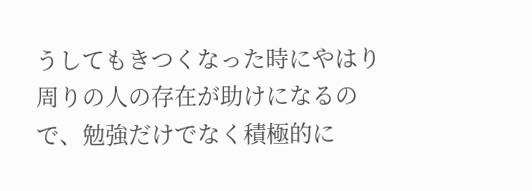うしてもきつくなった時にやはり周りの人の存在が助けになるので、勉強だけでなく積極的に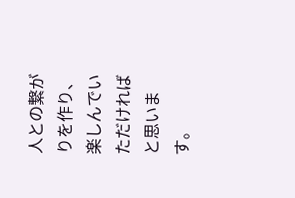人との繋がりを作り、楽しんでいただければと思います。